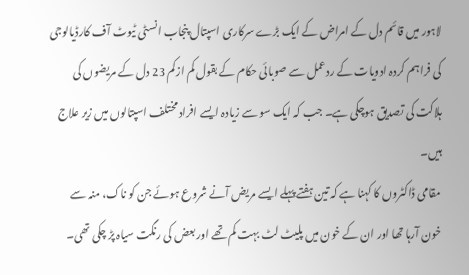لاہور میں قائم دل کے امراض کے ایک بڑے سرکاری اسپتال پنجاب انسٹی ٹیوٹ آف کارڈیالوجی کی فراہم کردہ ادویات کے ردعمل سے صوبائی حکام کے بقول کم ازکم 23 دل کے مریضوں کی ہلاکت کی تصدیق ہوچکی ہے۔ جب کہ ایک سو سے زیادہ ایسے افراد مختلف اسپتالوں میں زیر علاج ہیں۔
مقامی ڈاکٹروں کا کہنا ہے کہ تین ہفتے پہلے ایسے مریض آنے شروع ہوئے جن کو ناک، منہ سے خون آرہا تھا اور ان کے خون میں پلیٹ لٹ بہت کم تھے اور بعض کی رنگت سیاہ پڑ چکی تھی۔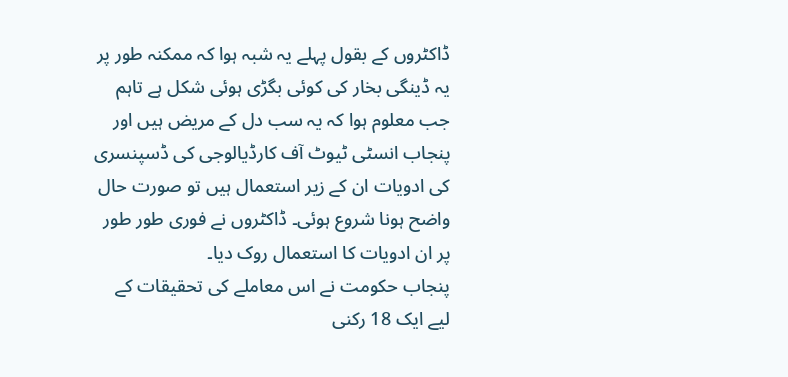ڈاکٹروں کے بقول پہلے یہ شبہ ہوا کہ ممکنہ طور پر یہ ڈینگی بخار کی کوئی بگڑی ہوئی شکل ہے تاہم جب معلوم ہوا کہ یہ سب دل کے مریض ہیں اور پنجاب انسٹی ٹیوٹ آف کارڈیالوجی کی ڈسپنسری کی ادویات ان کے زیر استعمال ہیں تو صورت حال واضح ہونا شروع ہوئی۔ ڈاکٹروں نے فوری طور طور پر ان ادویات کا استعمال روک دیا۔
پنجاب حکومت نے اس معاملے کی تحقیقات کے لیے ایک 18 رکنی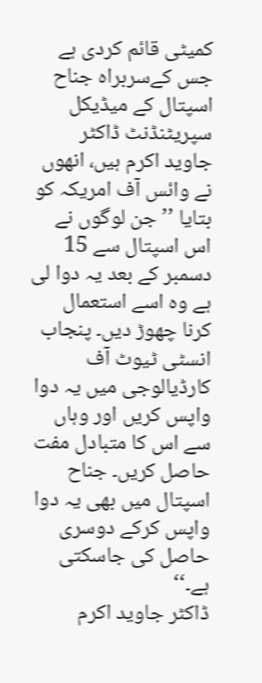کمیٹی قائم کردی ہے جس کےسربراہ جناح اسپتال کے میڈیکل سپریٹنڈنٹ ڈاکٹر جاوید اکرم ہیں، انھوں نے وائس آف امریکہ کو بتایا ’’جن لوگوں نے اس اسپتال سے 15 دسمبر کے بعد یہ دوا لی ہے وہ اسے استعمال کرنا چھوڑ دیں۔ پنجاب انسٹی ٹیوٹ آف کارڈیالوجی میں یہ دوا واپس کریں اور وہاں سے اس کا متبادل مفت حاصل کریں۔ جناح اسپتال میں بھی یہ دوا واپس کرکے دوسری حاصل کی جاسکتی ہے۔‘‘
ڈاکٹر جاوید اکرم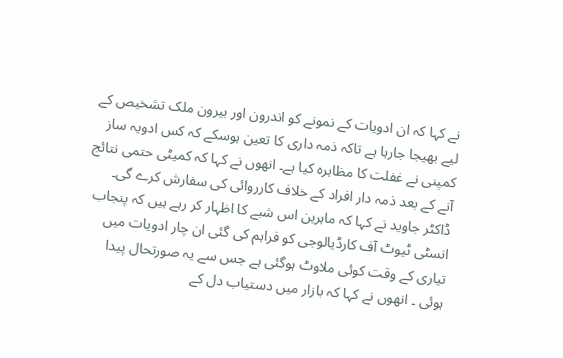نے کہا کہ ان ادویات کے نمونے کو اندرون اور بیرون ملک تشخیص کے لیے بھیجا جارہا ہے تاکہ ذمہ داری کا تعین ہوسکے کہ کس ادویہ ساز کمپنی نے غفلت کا مظاہرہ کیا ہے۔ انھوں نے کہا کہ کمیٹی حتمی نتائج آنے کے بعد ذمہ دار افراد کے خلاف کارروائی کی سفارش کرے گی۔
ڈاکٹر جاوید نے کہا کہ ماہرین اس شبے کا اظہار کر رہے ہیں کہ پنجاب انسٹی ٹیوٹ آف کارڈیالوجی کو فراہم کی گئی ان چار ادویات میں تیاری کے وقت کوئی ملاوٹ ہوگئی ہے جس سے یہ صورتحال پیدا ہوئی ۔ انھوں نے کہا کہ بازار میں دستیاب دل کے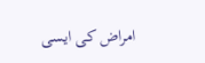امراض کی ایسی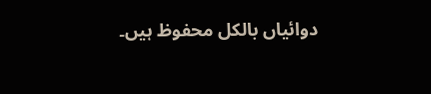دوائیاں بالکل محفوظ ہیں۔